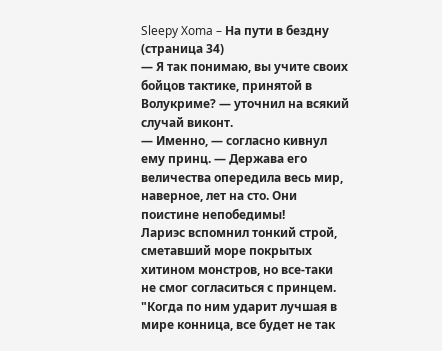Sleepy Xoma – На пути в бездну (страница 34)
— Я так понимаю, вы учите своих бойцов тактике, принятой в Волукриме? — уточнил на всякий случай виконт.
— Именно, — согласно кивнул ему принц. — Держава его величества опередила весь мир, наверное, лет на сто. Они поистине непобедимы!
Лариэс вспомнил тонкий строй, сметавший море покрытых хитином монстров, но все-таки не смог согласиться с принцем.
"Когда по ним ударит лучшая в мире конница, все будет не так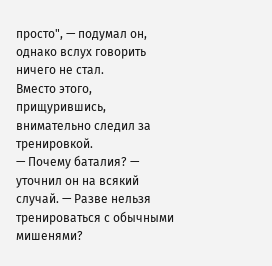просто", — подумал он, однако вслух говорить ничего не стал.
Вместо этого, прищурившись, внимательно следил за тренировкой.
— Почему баталия? — уточнил он на всякий случай. — Разве нельзя тренироваться с обычными мишенями?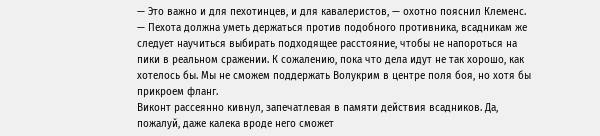— Это важно и для пехотинцев, и для кавалеристов, — охотно пояснил Клеменс. — Пехота должна уметь держаться против подобного противника, всадникам же следует научиться выбирать подходящее расстояние, чтобы не напороться на пики в реальном сражении. К сожалению, пока что дела идут не так хорошо, как хотелось бы. Мы не сможем поддержать Волукрим в центре поля боя, но хотя бы прикроем фланг.
Виконт рассеянно кивнул, запечатлевая в памяти действия всадников. Да, пожалуй, даже калека вроде него сможет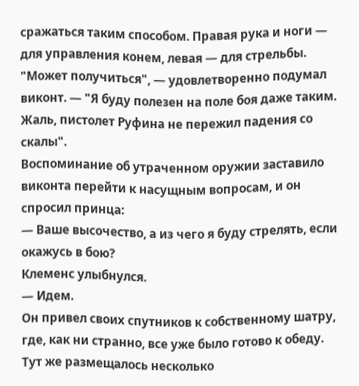сражаться таким способом. Правая рука и ноги — для управления конем, левая — для стрельбы.
"Может получиться", — удовлетворенно подумал виконт. — "Я буду полезен на поле боя даже таким. Жаль, пистолет Руфина не пережил падения со скалы".
Воспоминание об утраченном оружии заставило виконта перейти к насущным вопросам, и он спросил принца:
— Ваше высочество, а из чего я буду стрелять, если окажусь в бою?
Клеменс улыбнулся.
— Идем.
Он привел своих спутников к собственному шатру, где, как ни странно, все уже было готово к обеду. Тут же размещалось несколько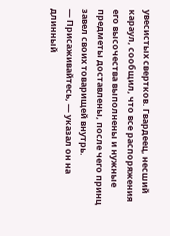увесистых свертков. Гвардеец, несший караул, сообщил, что все распоряжения его высочества выполнены и нужные предметы доставлены, после чего принц завел своих товарищей внутрь.
— Присаживайтесь, — указал он на длинный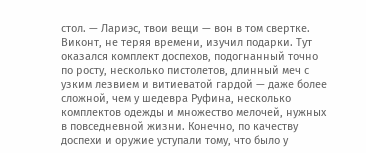стол. — Лариэс, твои вещи — вон в том свертке.
Виконт, не теряя времени, изучил подарки. Тут оказался комплект доспехов, подогнанный точно по росту, несколько пистолетов, длинный меч с узким лезвием и витиеватой гардой — даже более сложной, чем у шедевра Руфина, несколько комплектов одежды и множество мелочей, нужных в повседневной жизни. Конечно, по качеству доспехи и оружие уступали тому, что было у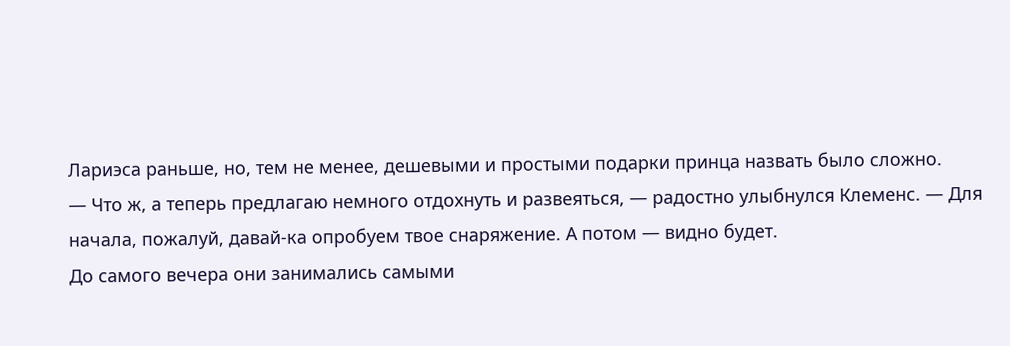Лариэса раньше, но, тем не менее, дешевыми и простыми подарки принца назвать было сложно.
— Что ж, а теперь предлагаю немного отдохнуть и развеяться, — радостно улыбнулся Клеменс. — Для начала, пожалуй, давай-ка опробуем твое снаряжение. А потом — видно будет.
До самого вечера они занимались самыми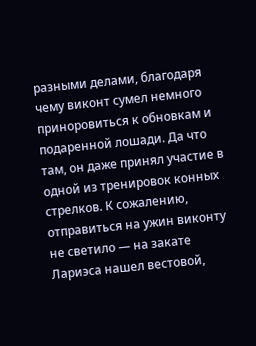разными делами, благодаря чему виконт сумел немного приноровиться к обновкам и подаренной лошади. Да что там, он даже принял участие в одной из тренировок конных стрелков. К сожалению, отправиться на ужин виконту не светило — на закате Лариэса нашел вестовой,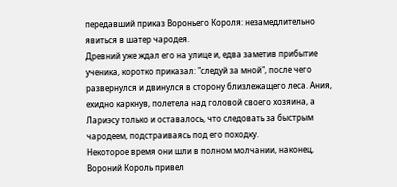передавший приказ Вороньего Короля: незамедлительно явиться в шатер чародея.
Древний уже ждал его на улице и, едва заметив прибытие ученика, коротко приказал: "следуй за мной", после чего развернулся и двинулся в сторону близлежащего леса. Ания, ехидно каркнув, полетела над головой своего хозяина, а Лариэсу только и оставалось, что следовать за быстрым чародеем, подстраиваясь под его походку.
Некоторое время они шли в полном молчании, наконец, Вороний Король привел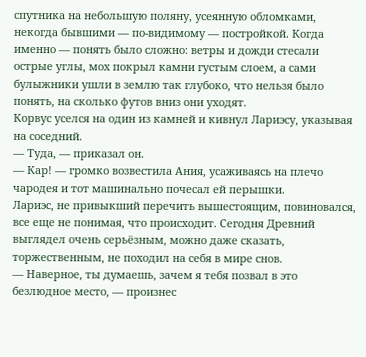спутника на небольшую поляну, усеянную обломками, некогда бывшими — по-видимому — постройкой. Когда именно — понять было сложно: ветры и дожди стесали острые углы, мох покрыл камни густым слоем, а сами булыжники ушли в землю так глубоко, что нельзя было понять, на сколько футов вниз они уходят.
Корвус уселся на один из камней и кивнул Лариэсу, указывая на соседний.
— Туда, — приказал он.
— Кар! — громко возвестила Ания, усаживаясь на плечо чародея и тот машинально почесал ей перышки.
Лариэс, не привыкший перечить вышестоящим, повиновался, все еще не понимая, что происходит. Сегодня Древний выглядел очень серьёзным, можно даже сказать, торжественным, не походил на себя в мире снов.
— Наверное, ты думаешь, зачем я тебя позвал в это безлюдное место, — произнес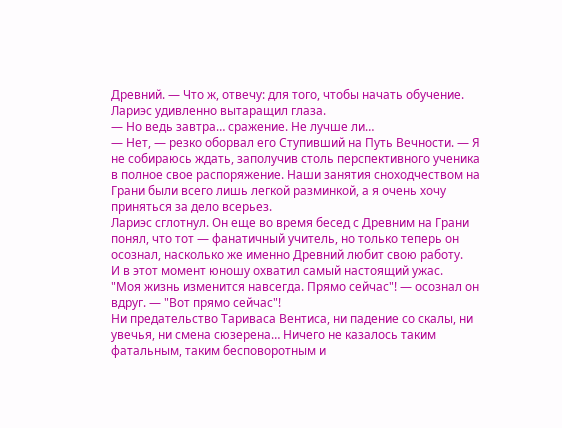Древний. — Что ж, отвечу: для того, чтобы начать обучение.
Лариэс удивленно вытаращил глаза.
— Но ведь завтра… сражение. Не лучше ли…
— Нет, — резко оборвал его Ступивший на Путь Вечности. — Я не собираюсь ждать, заполучив столь перспективного ученика в полное свое распоряжение. Наши занятия сноходчеством на Грани были всего лишь легкой разминкой, а я очень хочу приняться за дело всерьез.
Лариэс сглотнул. Он еще во время бесед с Древним на Грани понял, что тот — фанатичный учитель, но только теперь он осознал, насколько же именно Древний любит свою работу.
И в этот момент юношу охватил самый настоящий ужас.
"Моя жизнь изменится навсегда. Прямо сейчас"! — осознал он вдруг. — "Вот прямо сейчас"!
Ни предательство Тариваса Вентиса, ни падение со скалы, ни увечья, ни смена сюзерена… Ничего не казалось таким фатальным, таким бесповоротным и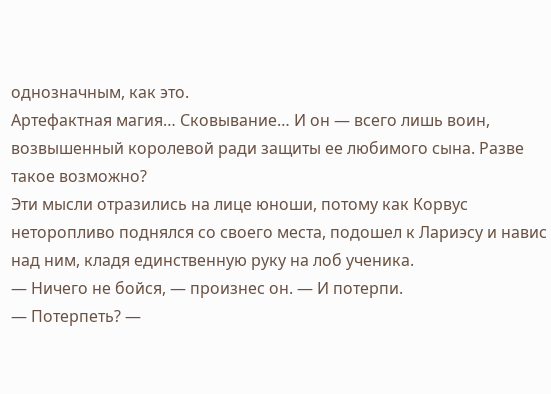однозначным, как это.
Артефактная магия… Сковывание… И он — всего лишь воин, возвышенный королевой ради защиты ее любимого сына. Разве такое возможно?
Эти мысли отразились на лице юноши, потому как Корвус неторопливо поднялся со своего места, подошел к Лариэсу и навис над ним, кладя единственную руку на лоб ученика.
— Ничего не бойся, — произнес он. — И потерпи.
— Потерпеть? —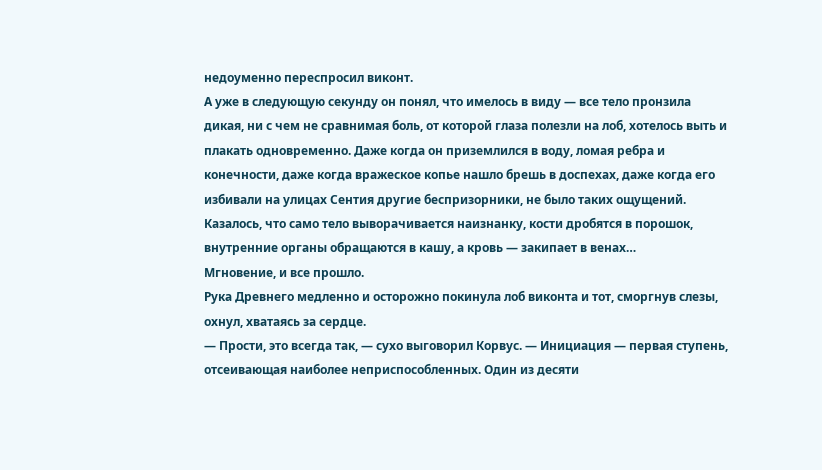недоуменно переспросил виконт.
А уже в следующую секунду он понял, что имелось в виду — все тело пронзила дикая, ни с чем не сравнимая боль, от которой глаза полезли на лоб, хотелось выть и плакать одновременно. Даже когда он приземлился в воду, ломая ребра и конечности, даже когда вражеское копье нашло брешь в доспехах, даже когда его избивали на улицах Сентия другие беспризорники, не было таких ощущений.
Казалось, что само тело выворачивается наизнанку, кости дробятся в порошок, внутренние органы обращаются в кашу, а кровь — закипает в венах…
Мгновение, и все прошло.
Рука Древнего медленно и осторожно покинула лоб виконта и тот, сморгнув слезы, охнул, хватаясь за сердце.
— Прости, это всегда так, — сухо выговорил Корвус. — Инициация — первая ступень, отсеивающая наиболее неприспособленных. Один из десяти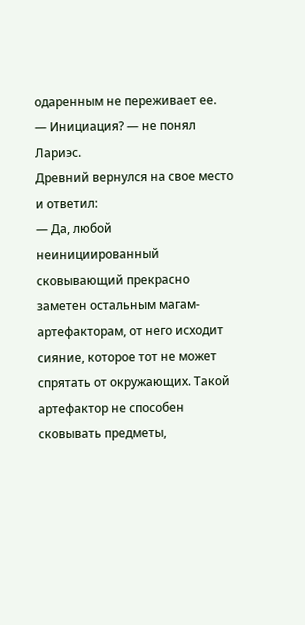одаренным не переживает ее.
— Инициация? — не понял Лариэс.
Древний вернулся на свое место и ответил:
— Да, любой неинициированный сковывающий прекрасно заметен остальным магам-артефакторам, от него исходит сияние, которое тот не может спрятать от окружающих. Такой артефактор не способен сковывать предметы,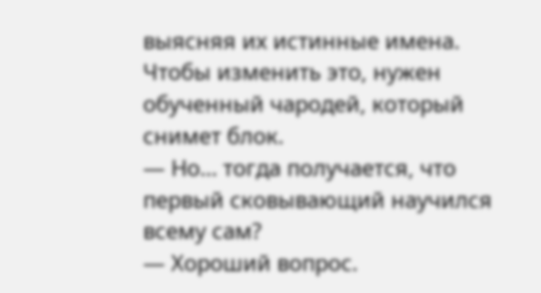выясняя их истинные имена. Чтобы изменить это, нужен обученный чародей, который снимет блок.
— Но… тогда получается, что первый сковывающий научился всему сам?
— Хороший вопрос.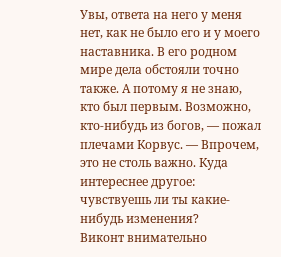Увы, ответа на него у меня нет, как не было его и у моего наставника. В его родном мире дела обстояли точно также. А потому я не знаю, кто был первым. Возможно, кто-нибудь из богов, — пожал плечами Корвус. — Впрочем, это не столь важно. Куда интереснее другое: чувствуешь ли ты какие-нибудь изменения?
Виконт внимательно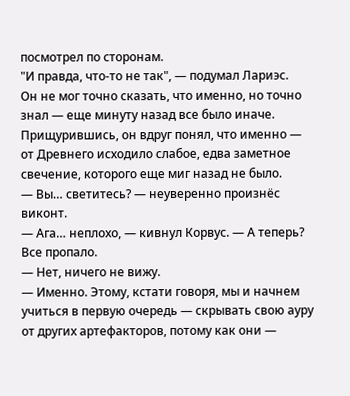посмотрел по сторонам.
"И правда, что-то не так", — подумал Лариэс.
Он не мог точно сказать, что именно, но точно знал — еще минуту назад все было иначе. Прищурившись, он вдруг понял, что именно — от Древнего исходило слабое, едва заметное свечение, которого еще миг назад не было.
— Вы… светитесь? — неуверенно произнёс виконт.
— Ага… неплохо, — кивнул Корвус. — А теперь?
Все пропало.
— Нет, ничего не вижу.
— Именно. Этому, кстати говоря, мы и начнем учиться в первую очередь — скрывать свою ауру от других артефакторов, потому как они —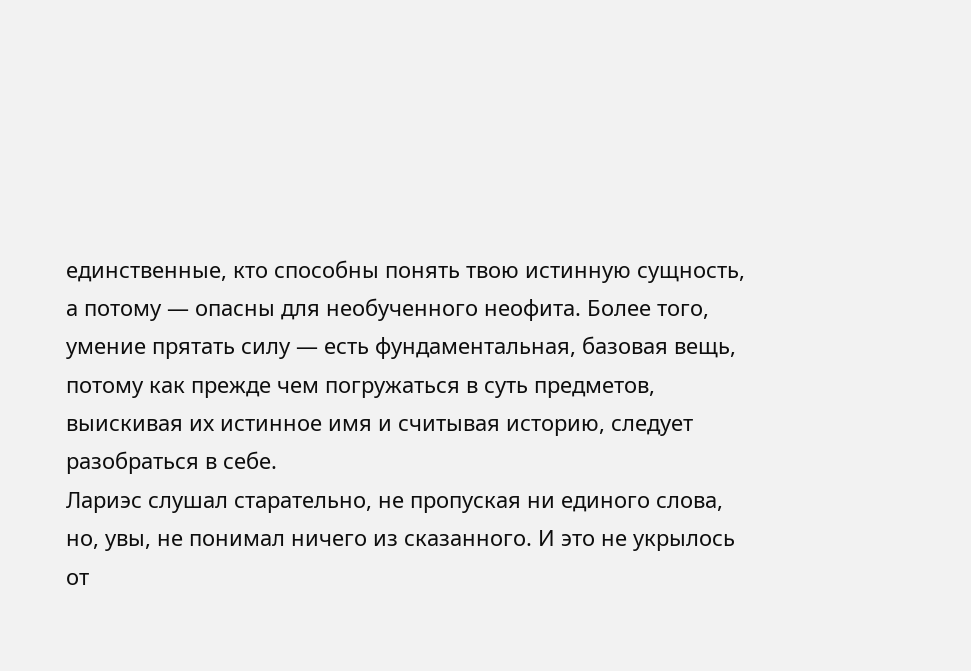единственные, кто способны понять твою истинную сущность, а потому — опасны для необученного неофита. Более того, умение прятать силу — есть фундаментальная, базовая вещь, потому как прежде чем погружаться в суть предметов, выискивая их истинное имя и считывая историю, следует разобраться в себе.
Лариэс слушал старательно, не пропуская ни единого слова, но, увы, не понимал ничего из сказанного. И это не укрылось от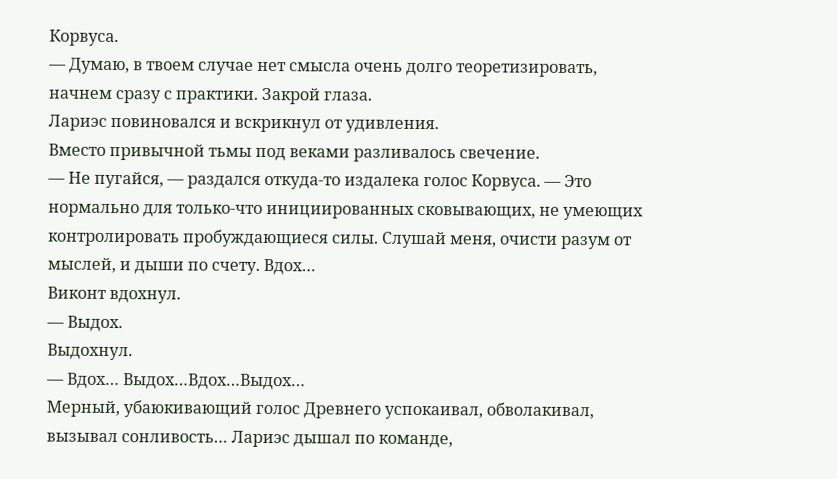Корвуса.
— Думаю, в твоем случае нет смысла очень долго теоретизировать, начнем сразу с практики. Закрой глаза.
Лариэс повиновался и вскрикнул от удивления.
Вместо привычной тьмы под веками разливалось свечение.
— Не пугайся, — раздался откуда-то издалека голос Корвуса. — Это нормально для только-что инициированных сковывающих, не умеющих контролировать пробуждающиеся силы. Слушай меня, очисти разум от мыслей, и дыши по счету. Вдох…
Виконт вдохнул.
— Выдох.
Выдохнул.
— Вдох… Выдох…Вдох…Выдох…
Мерный, убаюкивающий голос Древнего успокаивал, обволакивал, вызывал сонливость… Лариэс дышал по команде,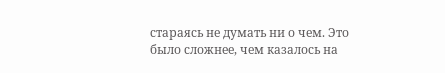стараясь не думать ни о чем. Это было сложнее, чем казалось на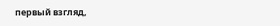первый взгляд,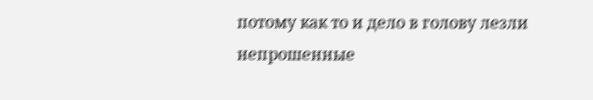потому как то и дело в голову лезли непрошенные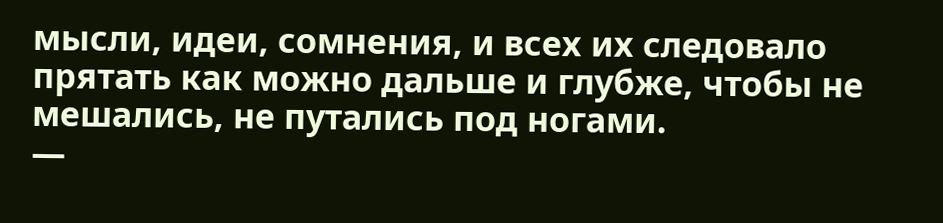мысли, идеи, сомнения, и всех их следовало прятать как можно дальше и глубже, чтобы не мешались, не путались под ногами.
—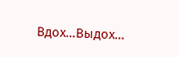Вдох…Выдох…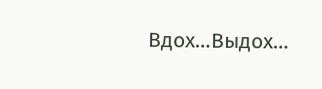Вдох…Выдох…